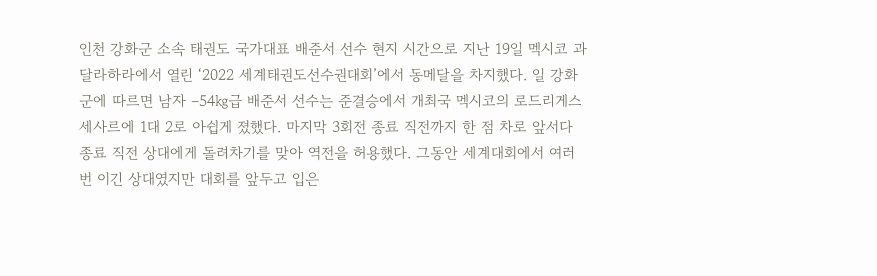인천 강화군 소속 태권도 국가대표 배준서 선수 현지 시간으로 지난 19일 멕시코 과달라하라에서 열린 ‘2022 세계태권도선수권대회’에서 동메달을 차지했다. 일 강화군에 따르면 남자 –54㎏급 배준서 선수는 준결승에서 개최국 멕시코의 로드리게스 세사르에 1대 2로 아쉽게 졌했다. 마지막 3회전 종료 직전까지 한 점 차로 앞서다 종료 직전 상대에게 돌려차기를 맞아 역전을 허용했다. 그동안 세계대회에서 여러 번 이긴 상대였지만 대회를 앞두고 입은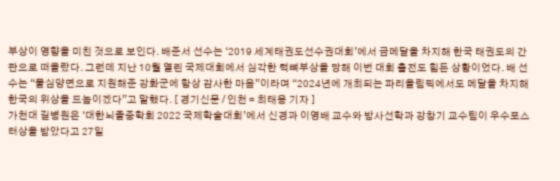부상이 영향을 미친 것으로 보인다. 배준서 선수는 ‘2019 세계태권도선수권대회’에서 금메달을 차지해 한국 태권도의 간판으로 떠올랐다. 그런데 지난 10월 열린 국제대회에서 심각한 턱뼈부상을 당해 이번 대회 출전도 힘든 상황이었다. 배 선수는 “물심양면으로 지원해준 강화군에 항상 감사한 마음”이라며 “2024년에 개최되는 파리올림픽에서도 메달을 차지해 한국의 위상을 드높이겠다”고 말했다. [ 경기신문 / 인천 = 최태용 기자 ]
가천대 길병원은 ‘대한뇌졸중학회 2022 국제학술대회’에서 신경과 이영배 교수와 방사선학과 강창기 교수팀이 우수포스터상을 받았다고 27일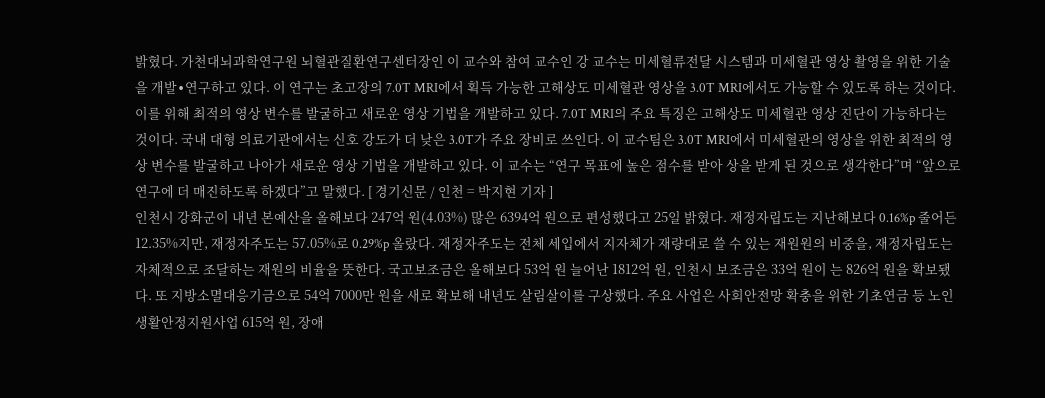밝혔다. 가천대뇌과학연구원 뇌혈관질환연구센터장인 이 교수와 참여 교수인 강 교수는 미세혈류전달 시스템과 미세혈관 영상 촬영을 위한 기술을 개발∙연구하고 있다. 이 연구는 초고장의 7.0T MRI에서 획득 가능한 고해상도 미세혈관 영상을 3.0T MRI에서도 가능할 수 있도록 하는 것이다. 이를 위해 최적의 영상 변수를 발굴하고 새로운 영상 기법을 개발하고 있다. 7.0T MRI의 주요 특징은 고해상도 미세혈관 영상 진단이 가능하다는 것이다. 국내 대형 의료기관에서는 신호 강도가 더 낮은 3.0T가 주요 장비로 쓰인다. 이 교수팀은 3.0T MRI에서 미세혈관의 영상을 위한 최적의 영상 변수를 발굴하고 나아가 새로운 영상 기법을 개발하고 있다. 이 교수는 “연구 목표에 높은 점수를 받아 상을 받게 된 것으로 생각한다”며 “앞으로 연구에 더 매진하도록 하겠다”고 말했다. [ 경기신문 / 인천 = 박지현 기자 ]
인천시 강화군이 내년 본예산을 올해보다 247억 원(4.03%) 많은 6394억 원으로 편성했다고 25일 밝혔다. 재정자립도는 지난해보다 0.16%p 줄어든 12.35%지만, 재정자주도는 57.05%로 0.29%p 올랐다. 재정자주도는 전체 세입에서 지자체가 재량대로 쓸 수 있는 재원원의 비중을, 재정자립도는 자체적으로 조달하는 재원의 비율을 뜻한다. 국고보조금은 올해보다 53억 원 늘어난 1812억 원, 인천시 보조금은 33억 원이 는 826억 원을 확보됐다. 또 지방소멸대응기금으로 54억 7000만 원을 새로 확보해 내년도 살림살이를 구상했다. 주요 사업은 사회안전망 확충을 위한 기초연금 등 노인생활안정지원사업 615억 원, 장애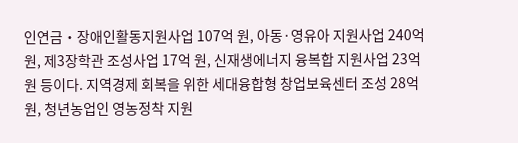인연금‧장애인활동지원사업 107억 원, 아동·영유아 지원사업 240억 원, 제3장학관 조성사업 17억 원, 신재생에너지 융복합 지원사업 23억 원 등이다. 지역경제 회복을 위한 세대융합형 창업보육센터 조성 28억 원, 청년농업인 영농정착 지원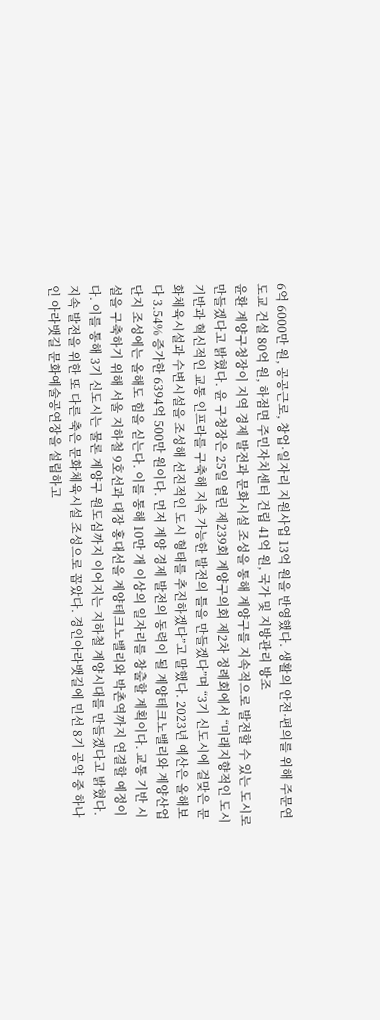6억 6000만 원, 공공근로, 창업·일자리 지원사업 13억 원을 반영했다. 생활의 안전·편의를 위해 주문연도교 건설 80억 원, 하점면 주민자치센터 건립 41억 원, 국가 및 지방관리 방조
윤환 계양구청장이 지역 경제 발전과 문화시설 조성을 통해 계양구를 지속적으로 발전할 수 있는 도시로 만들겠다고 밝혔다. 윤 구청장은 25일 열린 제239회 계양구의회 제2차 정례회에서 “미래지향적인 도시 기반과 혁신적인 교통 인프라를 구축해 지속 가능한 발전의 틀을 만들겠다”며 “3기 신도시에 걸맞은 문화체육시설과 수변시설을 조성해 선진적인 도시 형태를 추진하겠다”고 말했다. 2023년 예산은 올해보다 3.54% 증가한 6394억 500만 원이다. 먼저 계양 경제 발전의 동력이 될 계양테크노밸리와 계양산업단지 조성에는 올해도 힘을 싣는다. 이를 통해 10만 개 이상의 일자리를 창출할 계획이다. 교통 기반 시설을 구축하기 위해 서울 지하철 9호선과 대장 홍대선을 계양테크노밸리와 박촌역까지 연결할 예정이다. 이를 통해 3기 신도시는 물론 계양구 원도심까지 이어지는 지하철 계양시대를 만들겠다고 밝혔다. 지속 발전을 위한 또 다른 축은 문화체육시설 조성으로 꼽았다. 경인아라뱃길에 민선 8기 공약 중 하나인 아라뱃길 문화예술공연장을 설립하고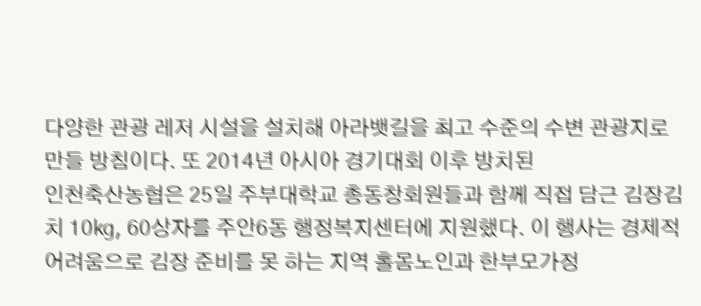다양한 관광 레저 시설을 설치해 아라뱃길을 최고 수준의 수변 관광지로 만들 방침이다. 또 2014년 아시아 경기대회 이후 방치된
인천축산농협은 25일 주부대학교 총동창회원들과 함께 직접 담근 김장김치 10㎏, 60상자를 주안6동 행정복지센터에 지원했다. 이 행사는 경제적 어려움으로 김장 준비를 못 하는 지역 홀몸노인과 한부모가정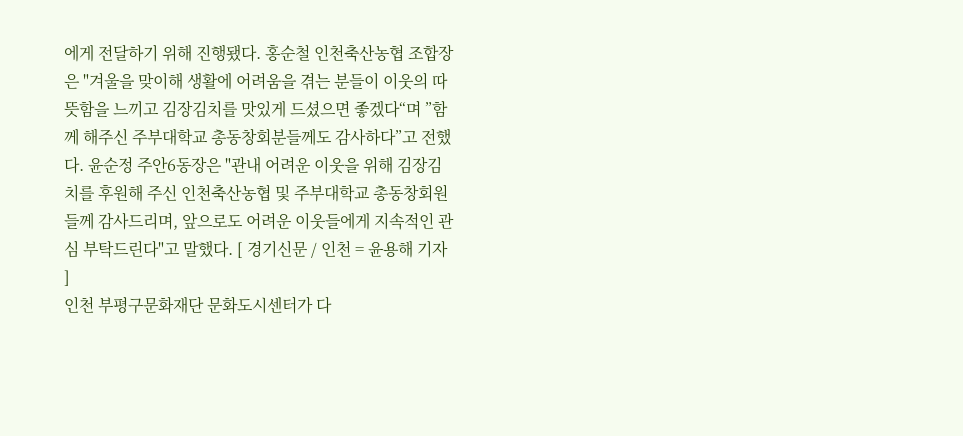에게 전달하기 위해 진행됐다. 홍순철 인천축산농협 조합장은 "겨울을 맞이해 생활에 어려움을 겪는 분들이 이웃의 따뜻함을 느끼고 김장김치를 맛있게 드셨으면 좋겠다“며 ”함께 해주신 주부대학교 총동창회분들께도 감사하다”고 전했다. 윤순정 주안6동장은 "관내 어려운 이웃을 위해 김장김치를 후원해 주신 인천축산농협 및 주부대학교 총동창회원들께 감사드리며, 앞으로도 어려운 이웃들에게 지속적인 관심 부탁드린다"고 말했다. [ 경기신문 / 인천 = 윤용해 기자 ]
인천 부평구문화재단 문화도시센터가 다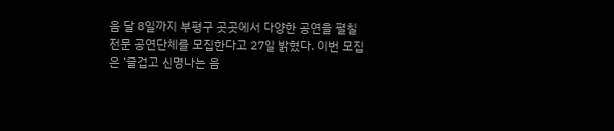음 달 8일까지 부평구 곳곳에서 다양한 공연을 펼칠 전문 공연단체를 모집한다고 27일 밝혔다. 이번 모집은 ‘즐겁고 신명나는 음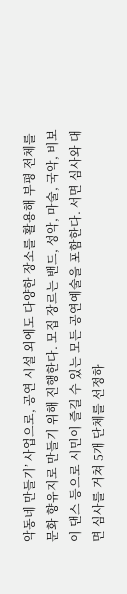악동네 만들기’ 사업으로, 공연 시설 외에도 다양한 장소를 활용해 부평 전체를 문화 향유지로 만들기 위해 진행한다. 모집 장르는 밴드, 성악, 마술, 국악, 비보이 댄스 등으로 시민이 즐길 수 있는 모든 공연예술을 포함한다. 서면 심사와 대면 심사를 거쳐 5개 단체를 선정하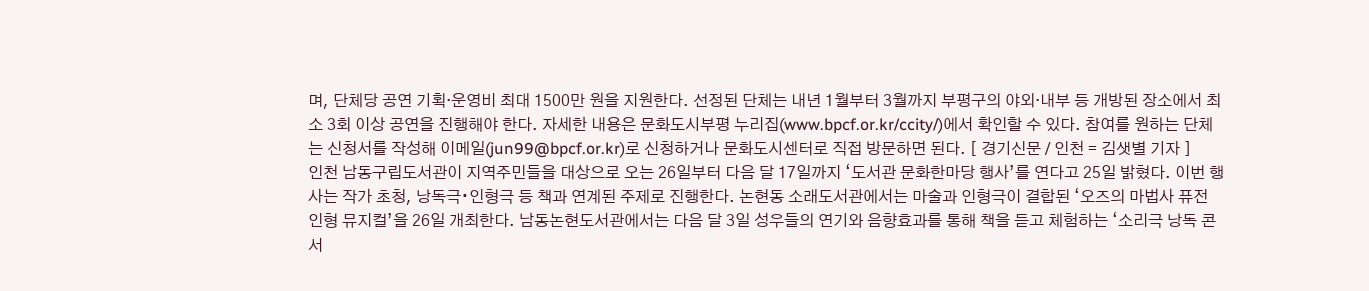며, 단체당 공연 기획·운영비 최대 1500만 원을 지원한다. 선정된 단체는 내년 1월부터 3월까지 부평구의 야외·내부 등 개방된 장소에서 최소 3회 이상 공연을 진행해야 한다. 자세한 내용은 문화도시부평 누리집(www.bpcf.or.kr/ccity/)에서 확인할 수 있다. 참여를 원하는 단체는 신청서를 작성해 이메일(jun99@bpcf.or.kr)로 신청하거나 문화도시센터로 직접 방문하면 된다. [ 경기신문 / 인천 = 김샛별 기자 ]
인천 남동구립도서관이 지역주민들을 대상으로 오는 26일부터 다음 달 17일까지 ‘도서관 문화한마당 행사’를 연다고 25일 밝혔다. 이번 행사는 작가 초청, 낭독극∙인형극 등 책과 연계된 주제로 진행한다. 논현동 소래도서관에서는 마술과 인형극이 결합된 ‘오즈의 마법사 퓨전 인형 뮤지컬’을 26일 개최한다. 남동논현도서관에서는 다음 달 3일 성우들의 연기와 음향효과를 통해 책을 듣고 체험하는 ‘소리극 낭독 콘서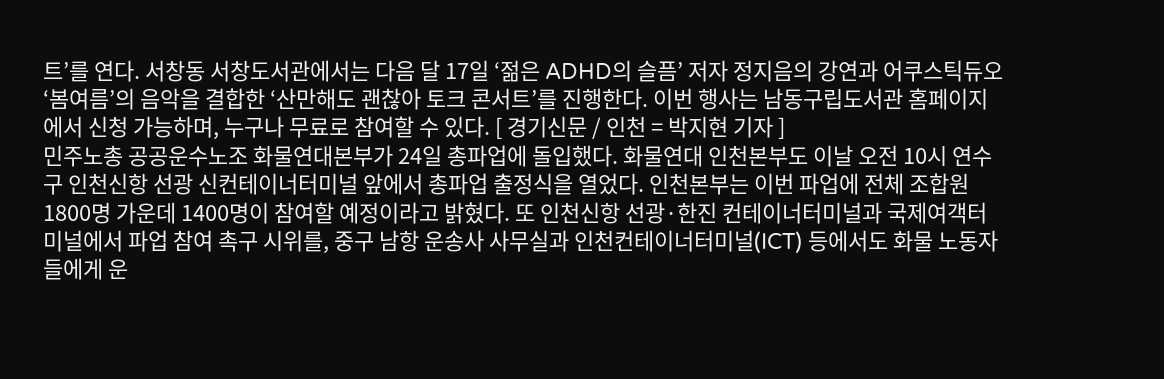트’를 연다. 서창동 서창도서관에서는 다음 달 17일 ‘젊은 ADHD의 슬픔’ 저자 정지음의 강연과 어쿠스틱듀오 ‘봄여름’의 음악을 결합한 ‘산만해도 괜찮아 토크 콘서트’를 진행한다. 이번 행사는 남동구립도서관 홈페이지에서 신청 가능하며, 누구나 무료로 참여할 수 있다. [ 경기신문 / 인천 = 박지현 기자 ]
민주노총 공공운수노조 화물연대본부가 24일 총파업에 돌입했다. 화물연대 인천본부도 이날 오전 10시 연수구 인천신항 선광 신컨테이너터미널 앞에서 총파업 출정식을 열었다. 인천본부는 이번 파업에 전체 조합원 1800명 가운데 1400명이 참여할 예정이라고 밝혔다. 또 인천신항 선광·한진 컨테이너터미널과 국제여객터미널에서 파업 참여 촉구 시위를, 중구 남항 운송사 사무실과 인천컨테이너터미널(ICT) 등에서도 화물 노동자들에게 운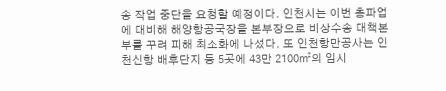송 작업 중단을 요청할 예정이다. 인천시는 이번 총파업에 대비해 해양항공국장을 본부장으로 비상수송 대책본부를 꾸려 피해 최소화에 나섰다. 또 인천항만공사는 인천신항 배후단지 등 5곳에 43만 2100㎡의 임시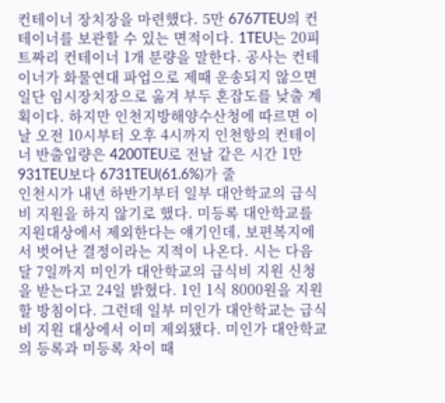컨테이너 장치장을 마련했다. 5만 6767TEU의 컨테이너를 보관할 수 있는 면적이다. 1TEU는 20피트짜리 컨테이너 1개 분량을 말한다. 공사는 컨테이너가 화물연대 파업으로 제때 운송되지 않으면 일단 임시장치장으로 옮겨 부두 혼잡도를 낮출 계획이다. 하지만 인천지방해양수산청에 따르면 이날 오전 10시부터 오후 4시까지 인천항의 컨테이너 반출입량은 4200TEU로 전날 같은 시간 1만 931TEU보다 6731TEU(61.6%)가 줄
인천시가 내년 하반기부터 일부 대안학교의 급식비 지원을 하지 않기로 했다. 미등록 대안학교를 지원대상에서 제외한다는 얘기인데, 보편복지에서 벗어난 결정이라는 지적이 나온다. 시는 다음 달 7일까지 미인가 대안학교의 급식비 지원 신청을 받는다고 24일 밝혔다. 1인 1식 8000원을 지원할 방침이다. 그런데 일부 미인가 대안학교는 급식비 지원 대상에서 이미 제외됐다. 미인가 대안학교의 등록과 미등록 차이 때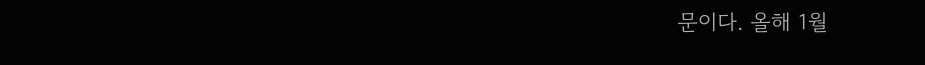문이다. 올해 1월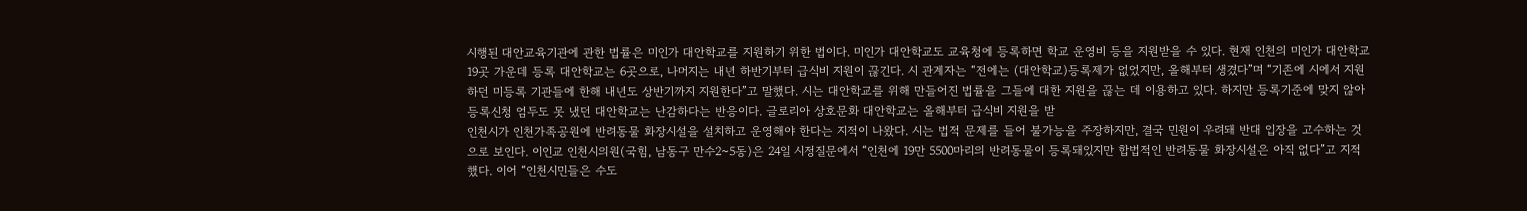시행된 대안교육기관에 관한 법률은 미인가 대안학교를 지원하기 위한 법이다. 미인가 대안학교도 교육청에 등록하면 학교 운영비 등을 지원받을 수 있다. 현재 인천의 미인가 대안학교 19곳 가운데 등록 대안학교는 6곳으로, 나머지는 내년 하반기부터 급식비 지원이 끊긴다. 시 관계자는 “전에는 (대안학교)등록제가 없었지만, 올해부터 생겼다”며 “기존에 시에서 지원하던 미등록 기관들에 한해 내년도 상반기까지 지원한다”고 말했다. 시는 대안학교를 위해 만들어진 법률을 그들에 대한 지원을 끊는 데 이용하고 있다. 하지만 등록기준에 맞지 않아 등록신청 엄두도 못 냈던 대안학교는 난감하다는 반응이다. 글로리아 상호문화 대안학교는 올해부터 급식비 지원을 받
인천시가 인천가족공원에 반려동물 화장시설을 설치하고 운영해야 한다는 지적이 나왔다. 시는 법적 문제를 들어 불가능을 주장하지만, 결국 민원이 우려돼 반대 입장을 고수하는 것으로 보인다. 이인교 인천시의원(국힘, 남동구 만수2~5동)은 24일 시정질문에서 “인천에 19만 5500마리의 반려동물이 등록돼있지만 합법적인 반려동물 화장시설은 아직 없다”고 지적했다. 이어 “인천시민들은 수도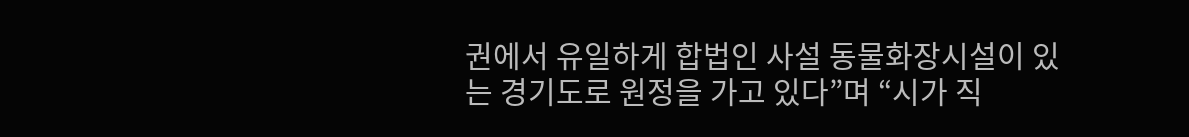권에서 유일하게 합법인 사설 동물화장시설이 있는 경기도로 원정을 가고 있다”며 “시가 직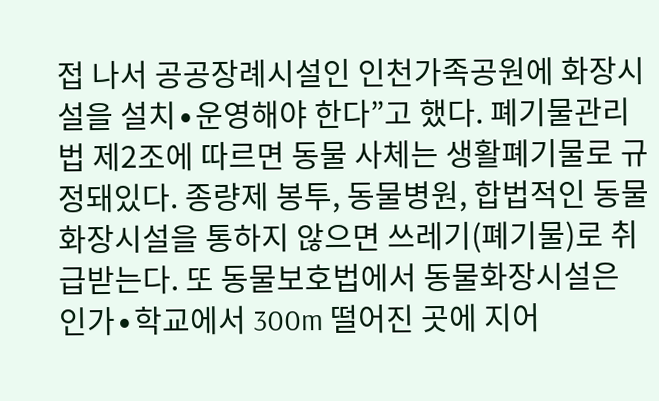접 나서 공공장례시설인 인천가족공원에 화장시설을 설치∙운영해야 한다”고 했다. 폐기물관리법 제2조에 따르면 동물 사체는 생활폐기물로 규정돼있다. 종량제 봉투, 동물병원, 합법적인 동물화장시설을 통하지 않으면 쓰레기(폐기물)로 취급받는다. 또 동물보호법에서 동물화장시설은 인가∙학교에서 300m 떨어진 곳에 지어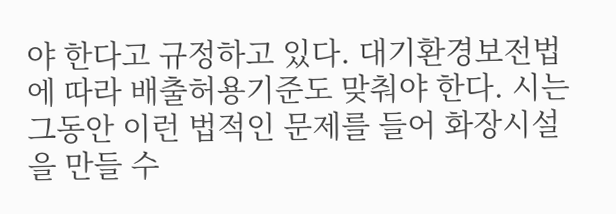야 한다고 규정하고 있다. 대기환경보전법에 따라 배출허용기준도 맞춰야 한다. 시는 그동안 이런 법적인 문제를 들어 화장시설을 만들 수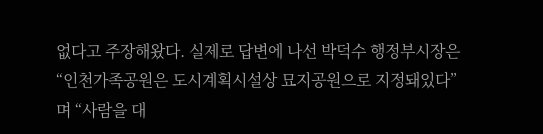없다고 주장해왔다. 실제로 답변에 나선 박덕수 행정부시장은 “인천가족공원은 도시계획시설상 묘지공원으로 지정돼있다”며 “사람을 대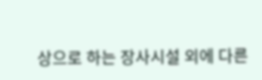상으로 하는 장사시설 외에 다른